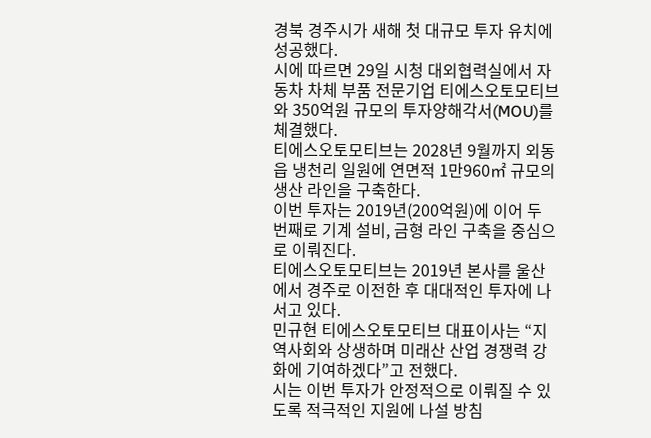경북 경주시가 새해 첫 대규모 투자 유치에 성공했다.
시에 따르면 29일 시청 대외협력실에서 자동차 차체 부품 전문기업 티에스오토모티브와 350억원 규모의 투자양해각서(MOU)를 체결했다.
티에스오토모티브는 2028년 9월까지 외동읍 냉천리 일원에 연면적 1만960㎡ 규모의 생산 라인을 구축한다.
이번 투자는 2019년(200억원)에 이어 두 번째로 기계 설비, 금형 라인 구축을 중심으로 이뤄진다.
티에스오토모티브는 2019년 본사를 울산에서 경주로 이전한 후 대대적인 투자에 나서고 있다.
민규현 티에스오토모티브 대표이사는 “지역사회와 상생하며 미래산 산업 경쟁력 강화에 기여하겠다”고 전했다.
시는 이번 투자가 안정적으로 이뤄질 수 있도록 적극적인 지원에 나설 방침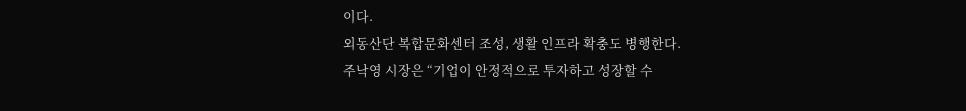이다.
외동산단 복합문화센터 조성, 생활 인프라 확충도 병행한다.
주낙영 시장은 “기업이 안정적으로 투자하고 성장할 수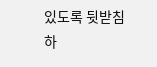있도록 뒷받침하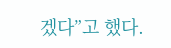겠다”고 했다.